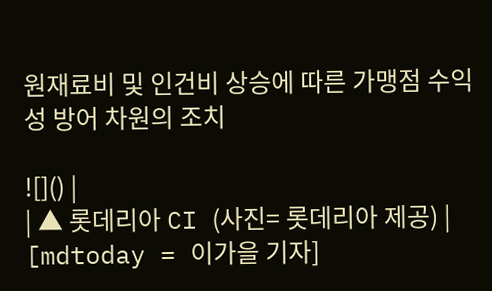원재료비 및 인건비 상승에 따른 가맹점 수익성 방어 차원의 조치

![]() |
| ▲ 롯데리아 CI (사진= 롯데리아 제공) |
[mdtoday = 이가을 기자]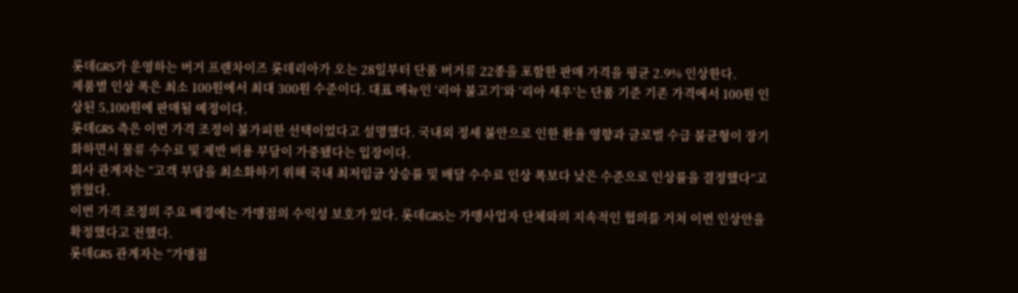롯데GRS가 운영하는 버거 프랜차이즈 롯데리아가 오는 28일부터 단품 버거류 22종을 포함한 판매 가격을 평균 2.9% 인상한다.
제품별 인상 폭은 최소 100원에서 최대 300원 수준이다. 대표 메뉴인 ‘리아 불고기’와 ‘리아 새우’는 단품 기준 기존 가격에서 100원 인상된 5,100원에 판매될 예정이다.
롯데GRS 측은 이번 가격 조정이 불가피한 선택이었다고 설명했다. 국내외 정세 불안으로 인한 환율 영향과 글로벌 수급 불균형이 장기화하면서 물류 수수료 및 제반 비용 부담이 가중됐다는 입장이다.
회사 관계자는 “고객 부담을 최소화하기 위해 국내 최저임금 상승률 및 배달 수수료 인상 폭보다 낮은 수준으로 인상률을 결정했다”고 밝혔다.
이번 가격 조정의 주요 배경에는 가맹점의 수익성 보호가 있다. 롯데GRS는 가맹사업자 단체와의 지속적인 협의를 거쳐 이번 인상안을 확정했다고 전했다.
롯데GRS 관계자는 “가맹점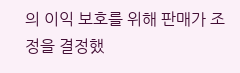의 이익 보호를 위해 판매가 조정을 결정했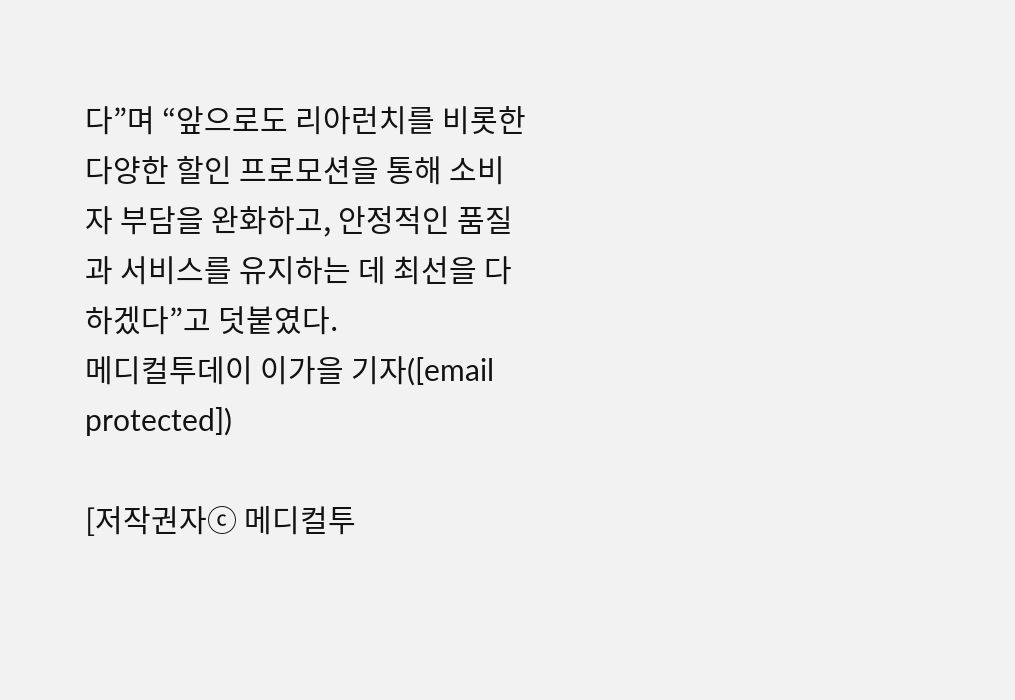다”며 “앞으로도 리아런치를 비롯한 다양한 할인 프로모션을 통해 소비자 부담을 완화하고, 안정적인 품질과 서비스를 유지하는 데 최선을 다하겠다”고 덧붙였다.
메디컬투데이 이가을 기자([email protected])

[저작권자ⓒ 메디컬투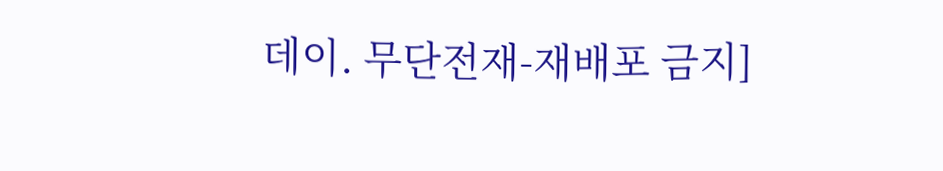데이. 무단전재-재배포 금지]